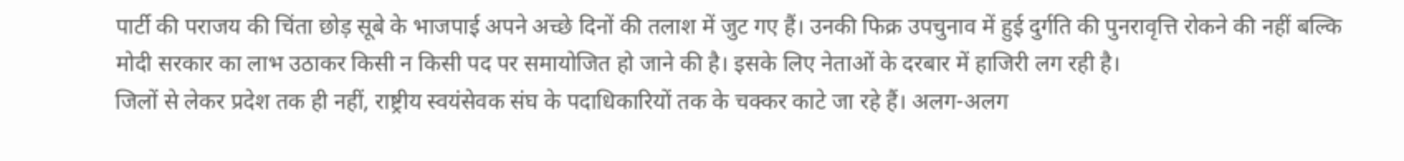पार्टी की पराजय की चिंता छोड़ सूबे के भाजपाई अपने अच्छे दिनों की तलाश में जुट गए हैं। उनकी फिक्र उपचुनाव में हुई दुर्गति की पुनरावृत्ति रोकने की नहीं बल्कि मोदी सरकार का लाभ उठाकर किसी न किसी पद पर समायोजित हो जाने की है। इसके लिए नेताओं के दरबार में हाजिरी लग रही है।
जिलों से लेकर प्रदेश तक ही नहीं, राष्ट्रीय स्वयंसेवक संघ के पदाधिकारियों तक के चक्कर काटे जा रहे हैं। अलग-अलग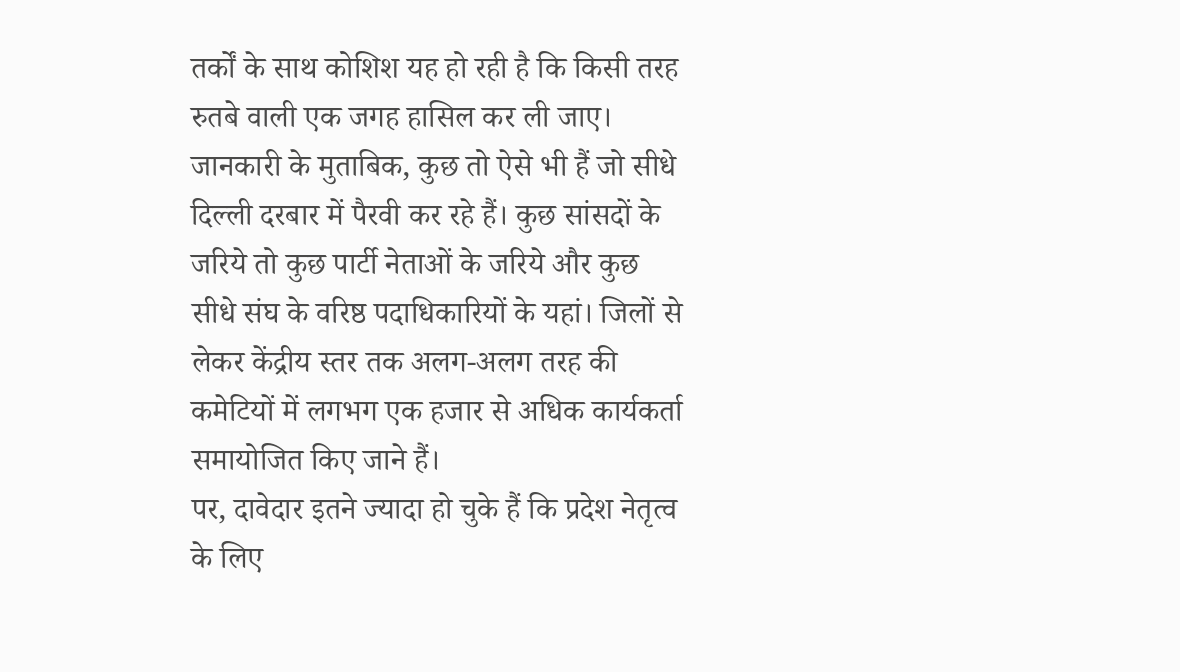तर्कों के साथ कोशिश यह हो रही है कि किसी तरह रुतबे वाली एक जगह हासिल कर ली जाए।
जानकारी के मुताबिक, कुछ तो ऐसे भी हैं जो सीधे दिल्ली दरबार में पैरवी कर रहे हैं। कुछ सांसदों के जरिये तो कुछ पार्टी नेताओं के जरिये और कुछ सीधे संघ के वरिष्ठ पदाधिकारियों के यहां। जिलों से लेकर केंद्रीय स्तर तक अलग-अलग तरह की कमेटियों में लगभग एक हजार से अधिक कार्यकर्ता समायोजित किए जाने हैं।
पर, दावेदार इतने ज्यादा हो चुके हैं कि प्रदेश नेतृत्व के लिए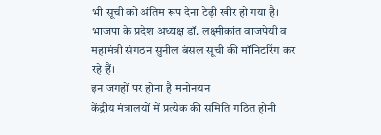भी सूची को अंतिम रूप देना टेढ़ी खीर हो गया है। भाजपा के प्रदेश अध्यक्ष डॉ. लक्ष्मीकांत वाजपेयी व महामंत्री संगठन सुनील बंसल सूची की मॉनिटरिंग कर रहे हैं।
इन जगहों पर होना है मनोनयन
केंद्रीय मंत्रालयों में प्रत्येक की समिति गठित होनी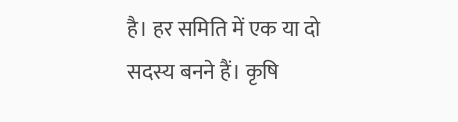है। हर समिति में एक या दो सदस्य बनने हैं। कृषि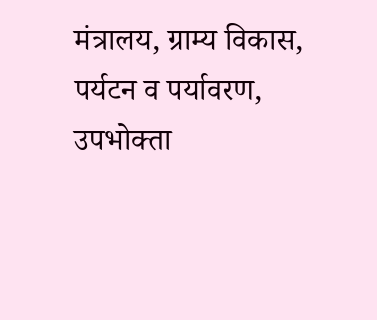मंत्रालय, ग्राम्य विकास, पर्यटन व पर्यावरण, उपभोक्ता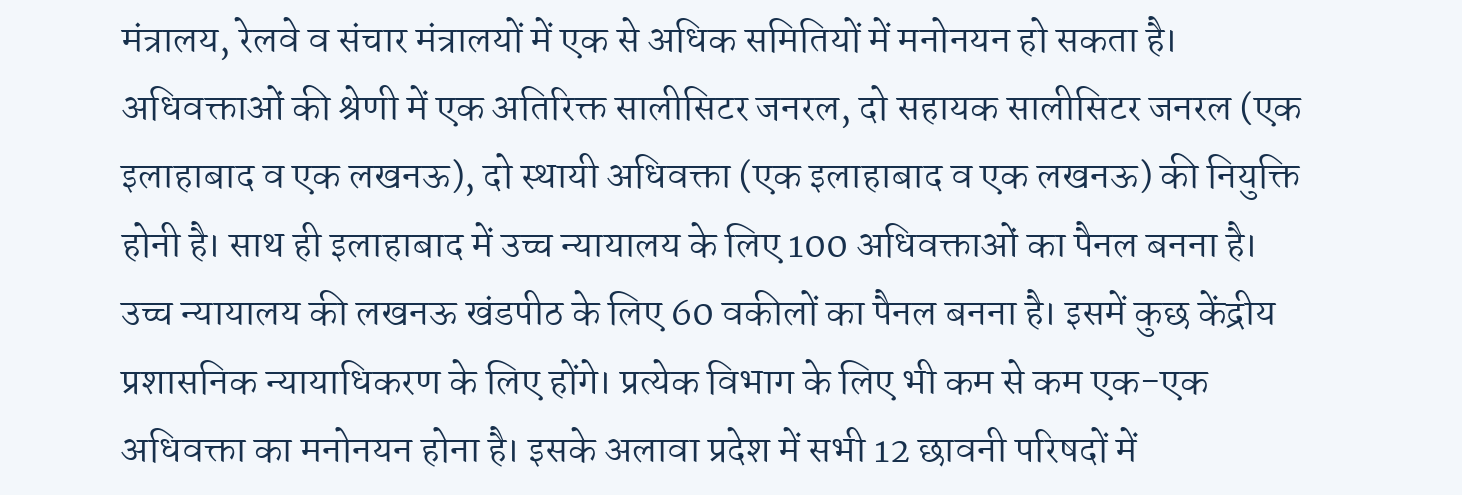मंत्रालय, रेलवे व संचार मंत्रालयों में एक से अधिक समितियों में मनोनयन हो सकता है।
अधिवक्ताओं की श्रेणी में एक अतिरिक्त सालीसिटर जनरल, दो सहायक सालीसिटर जनरल (एक इलाहाबाद व एक लखनऊ), दो स्थायी अधिवक्ता (एक इलाहाबाद व एक लखनऊ) की नियुक्ति होनी है। साथ ही इलाहाबाद में उच्च न्यायालय के लिए 100 अधिवक्ताओं का पैनल बनना है।
उच्च न्यायालय की लखनऊ खंडपीठ के लिए 60 वकीलों का पैनल बनना है। इसमें कुछ केंद्रीय प्रशासनिक न्यायाधिकरण के लिए होंगे। प्रत्येक विभाग के लिए भी कम से कम एक-एक अधिवक्ता का मनोनयन होना है। इसके अलावा प्रदेश में सभी 12 छावनी परिषदों में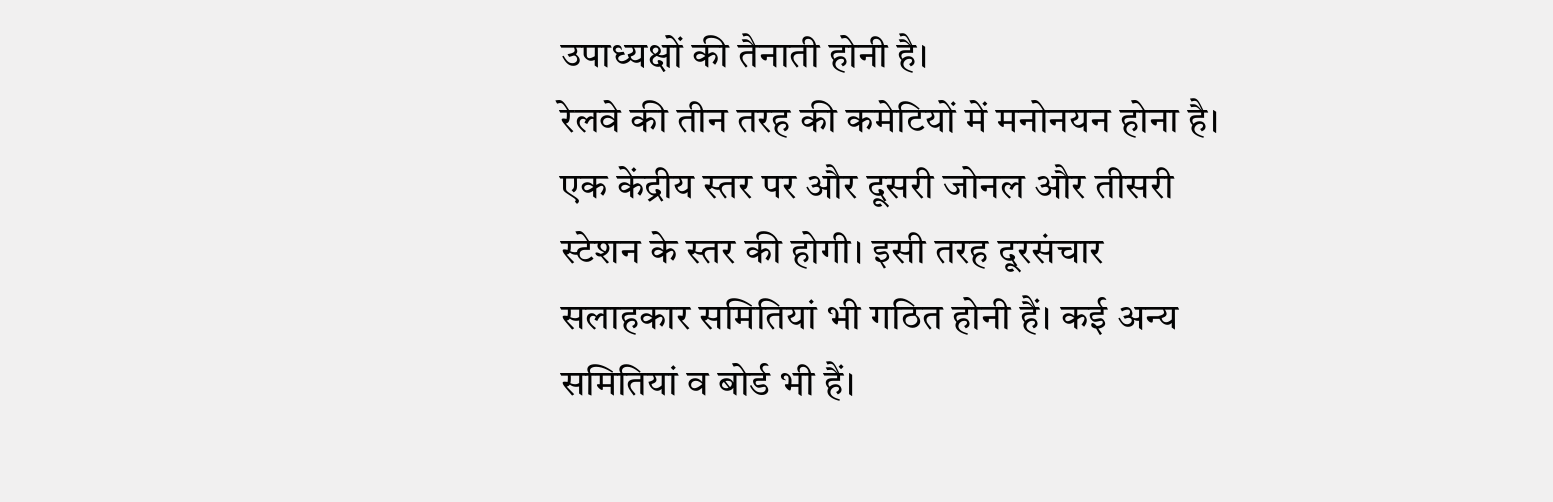उपाध्यक्षों की तैनाती होनी है।
रेलवे की तीन तरह की कमेटियों में मनोनयन होना है। एक केंद्रीय स्तर पर और दूसरी जोनल और तीसरी स्टेशन के स्तर की होगी। इसी तरह दूरसंचार सलाहकार समितियां भी गठित होनी हैं। कई अन्य समितियां व बोर्ड भी हैं।